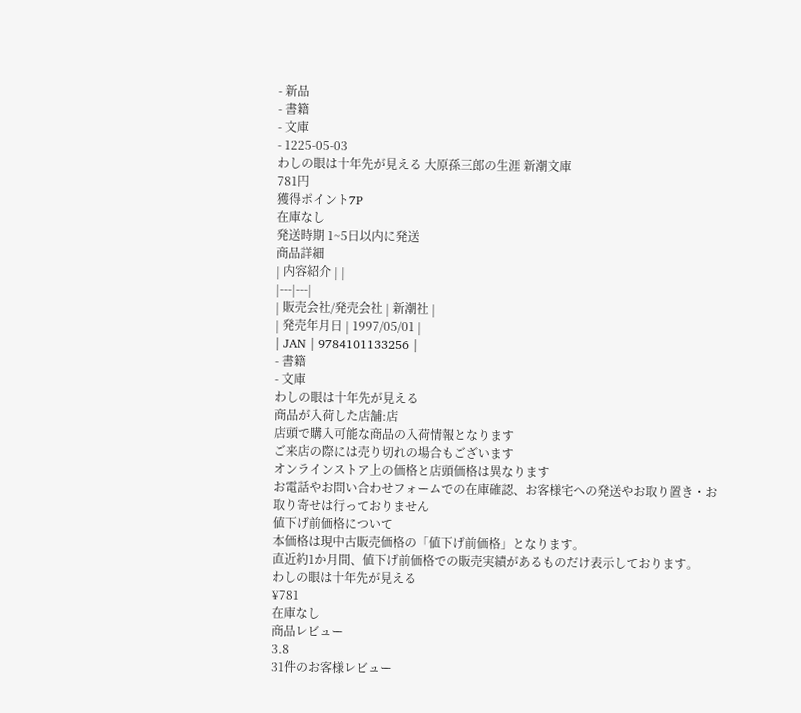- 新品
- 書籍
- 文庫
- 1225-05-03
わしの眼は十年先が見える 大原孫三郎の生涯 新潮文庫
781円
獲得ポイント7P
在庫なし
発送時期 1~5日以内に発送
商品詳細
| 内容紹介 | |
|---|---|
| 販売会社/発売会社 | 新潮社 |
| 発売年月日 | 1997/05/01 |
| JAN | 9784101133256 |
- 書籍
- 文庫
わしの眼は十年先が見える
商品が入荷した店舗:店
店頭で購入可能な商品の入荷情報となります
ご来店の際には売り切れの場合もございます
オンラインストア上の価格と店頭価格は異なります
お電話やお問い合わせフォームでの在庫確認、お客様宅への発送やお取り置き・お取り寄せは行っておりません
値下げ前価格について
本価格は現中古販売価格の「値下げ前価格」となります。
直近約1か月間、値下げ前価格での販売実績があるものだけ表示しております。
わしの眼は十年先が見える
¥781
在庫なし
商品レビュー
3.8
31件のお客様レビュー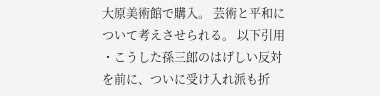大原美術館で購入。 芸術と平和について考えさせられる。 以下引用 ・こうした孫三郎のはげしい反対を前に、ついに受け入れ派も折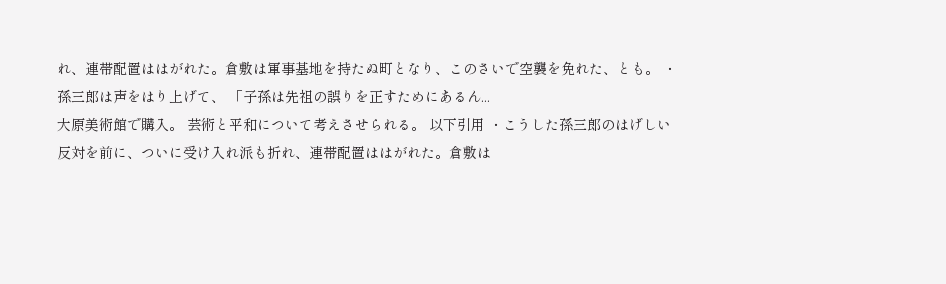れ、連帯配置ははがれた。倉敷は軍事基地を持たぬ町となり、このさいで空襲を免れた、とも。 ・孫三郎は声をはり上げて、 「子孫は先祖の誤りを正すためにあるん...
大原美術館で購入。 芸術と平和について考えさせられる。 以下引用 ・こうした孫三郎のはげしい反対を前に、ついに受け入れ派も折れ、連帯配置ははがれた。倉敷は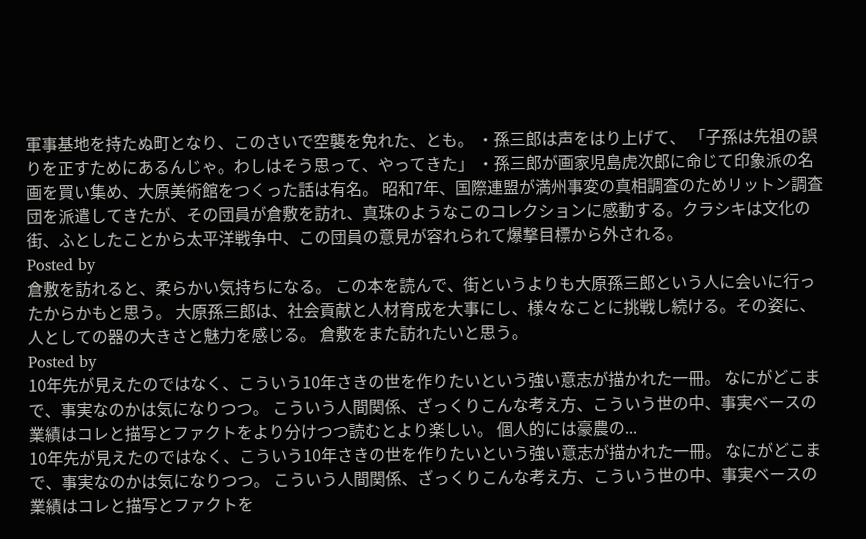軍事基地を持たぬ町となり、このさいで空襲を免れた、とも。 ・孫三郎は声をはり上げて、 「子孫は先祖の誤りを正すためにあるんじゃ。わしはそう思って、やってきた」 ・孫三郎が画家児島虎次郎に命じて印象派の名画を買い集め、大原美術館をつくった話は有名。 昭和7年、国際連盟が満州事変の真相調査のためリットン調査団を派遣してきたが、その団員が倉敷を訪れ、真珠のようなこのコレクションに感動する。クラシキは文化の街、ふとしたことから太平洋戦争中、この団員の意見が容れられて爆撃目標から外される。
Posted by
倉敷を訪れると、柔らかい気持ちになる。 この本を読んで、街というよりも大原孫三郎という人に会いに行ったからかもと思う。 大原孫三郎は、社会貢献と人材育成を大事にし、様々なことに挑戦し続ける。その姿に、人としての器の大きさと魅力を感じる。 倉敷をまた訪れたいと思う。
Posted by
10年先が見えたのではなく、こういう10年さきの世を作りたいという強い意志が描かれた一冊。 なにがどこまで、事実なのかは気になりつつ。 こういう人間関係、ざっくりこんな考え方、こういう世の中、事実ベースの業績はコレと描写とファクトをより分けつつ読むとより楽しい。 個人的には豪農の...
10年先が見えたのではなく、こういう10年さきの世を作りたいという強い意志が描かれた一冊。 なにがどこまで、事実なのかは気になりつつ。 こういう人間関係、ざっくりこんな考え方、こういう世の中、事実ベースの業績はコレと描写とファクトを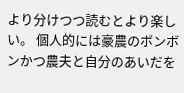より分けつつ読むとより楽しい。 個人的には豪農のボンボンかつ農夫と自分のあいだを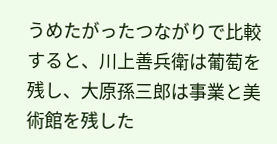うめたがったつながりで比較すると、川上善兵衛は葡萄を残し、大原孫三郎は事業と美術館を残した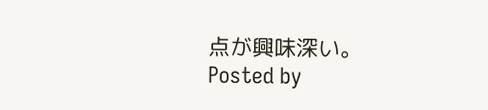点が興味深い。
Posted by